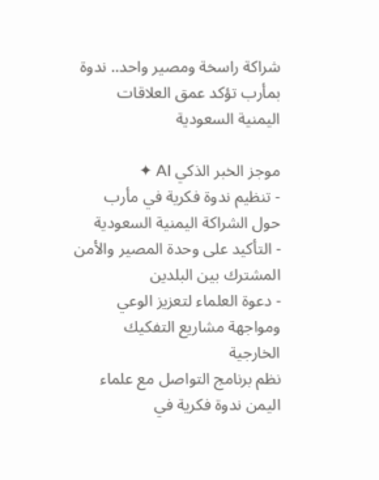شراكة راسخة ومصير واحد.. ندوة بمأرب تؤكد عمق العلاقات اليمنية السعودية

موجز الخبر الذكي AI ✦
- تنظيم ندوة فكرية في مأرب حول الشراكة اليمنية السعودية
- التأكيد على وحدة المصير والأمن المشترك بين البلدين
- دعوة العلماء لتعزيز الوعي ومواجهة مشاريع التفكيك الخارجية
نظم برنامج التواصل مع علماء اليمن ندوة فكرية في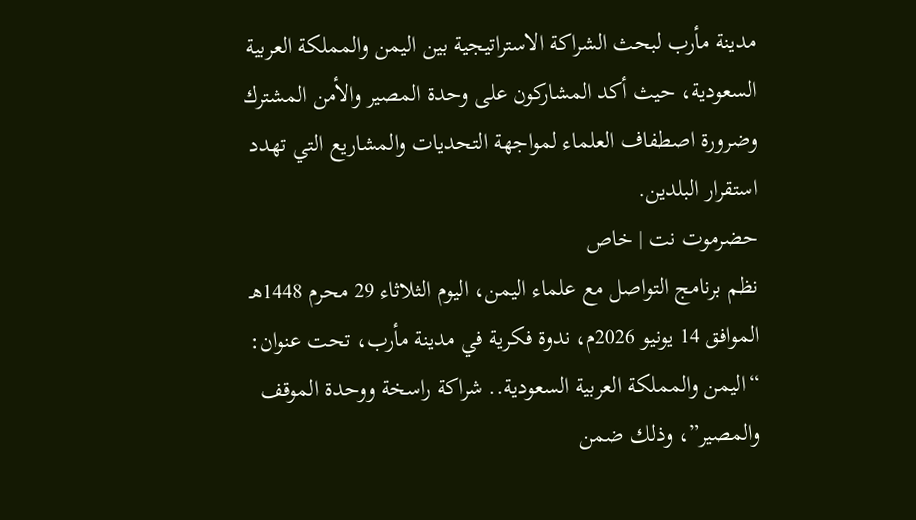مدينة مأرب لبحث الشراكة الاستراتيجية بين اليمن والمملكة العربية السعودية، حيث أكد المشاركون على وحدة المصير والأمن المشترك وضرورة اصطفاف العلماء لمواجهة التحديات والمشاريع التي تهدد استقرار البلدين.
حضرموت نت | خاص
نظم برنامج التواصل مع علماء اليمن، اليوم الثلاثاء 29 محرم 1448هـ الموافق 14 يونيو 2026م، ندوة فكرية في مدينة مأرب، تحت عنوان: “اليمن والمملكة العربية السعودية.. شراكة راسخة ووحدة الموقف والمصير”، وذلك ضمن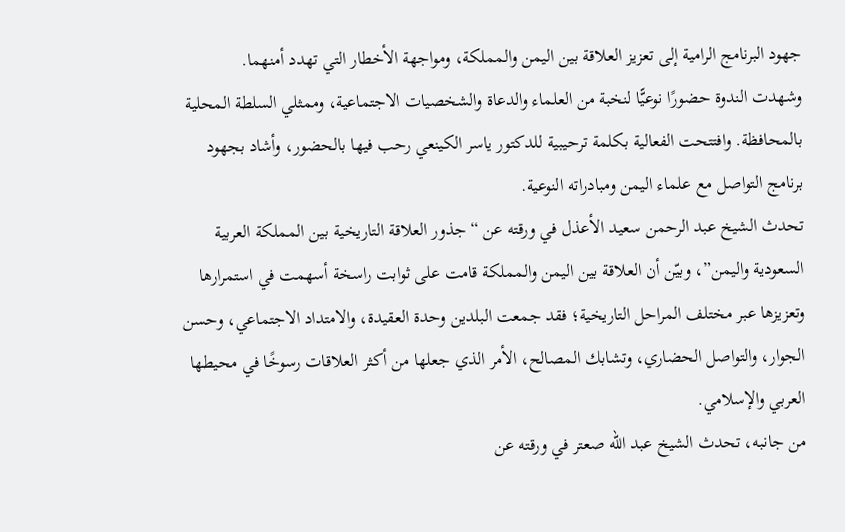جهود البرنامج الرامية إلى تعزيز العلاقة بين اليمن والمملكة، ومواجهة الأخطار التي تهدد أمنهما.
وشهدت الندوة حضورًا نوعيًّا لنخبة من العلماء والدعاة والشخصيات الاجتماعية، وممثلي السلطة المحلية بالمحافظة. وافتتحت الفعالية بكلمة ترحيبية للدكتور ياسر الكينعي رحب فيها بالحضور، وأشاد بجهود برنامج التواصل مع علماء اليمن ومبادراته النوعية.
تحدث الشيخ عبد الرحمن سعيد الأعذل في ورقته عن “جذور العلاقة التاريخية بين المملكة العربية السعودية واليمن”، وبيّن أن العلاقة بين اليمن والمملكة قامت على ثوابت راسخة أسهمت في استمرارها وتعزيزها عبر مختلف المراحل التاريخية؛ فقد جمعت البلدين وحدة العقيدة، والامتداد الاجتماعي، وحسن الجوار، والتواصل الحضاري، وتشابك المصالح، الأمر الذي جعلها من أكثر العلاقات رسوخًا في محيطها العربي والإسلامي.
من جانبه، تحدث الشيخ عبد الله صعتر في ورقته عن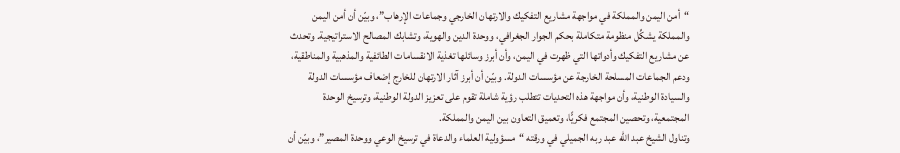“أمن اليمن والمملكة في مواجهة مشاريع التفكيك والارتهان الخارجي وجماعات الإرهاب”، وبيّن أن أمن اليمن والمملكة يشكِّل منظومة متكاملة بحكم الجوار الجغرافي، ووحدة الدين والهوية، وتشابك المصالح الاستراتيجية. وتحدث عن مشاريع التفكيك وأدواتها التي ظهرت في اليمن، وأن أبرز وسائلها تغذية الانقسامات الطائفية والمذهبية والمناطقية، ودعم الجماعات المسلحة الخارجة عن مؤسسات الدولة. وبيّن أن أبرز آثار الارتهان للخارج إضعاف مؤسسات الدولة والسيادة الوطنية، وأن مواجهة هذه التحديات تتطلب رؤية شاملة تقوم على تعزيز الدولة الوطنية، وترسيخ الوحدة المجتمعية، وتحصين المجتمع فكريًّا، وتعميق التعاون بين اليمن والمملكة.
وتناول الشيخ عبد الله عبد ربه الجميلي في ورقته “مسؤولية العلماء والدعاة في ترسيخ الوعي ووحدة المصير”، وبيّن أن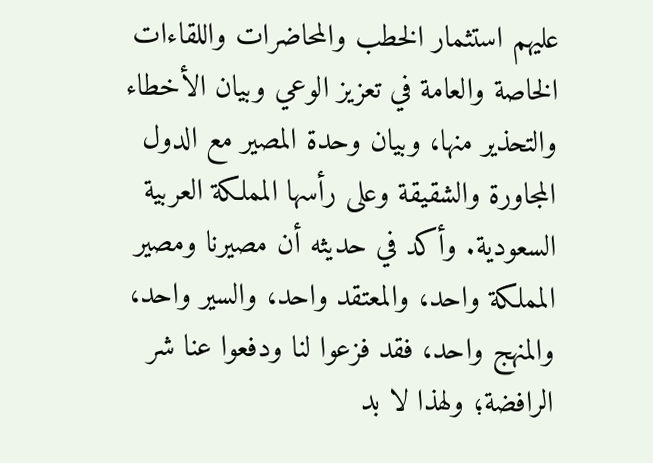عليهم استثمار الخطب والمحاضرات واللقاءات الخاصة والعامة في تعزيز الوعي وبيان الأخطاء والتحذير منها، وبيان وحدة المصير مع الدول المجاورة والشقيقة وعلى رأسها المملكة العربية السعودية. وأكد في حديثه أن مصيرنا ومصير المملكة واحد، والمعتقد واحد، والسير واحد، والمنهج واحد، فقد فزعوا لنا ودفعوا عنا شر الرافضة؛ ولهذا لا بد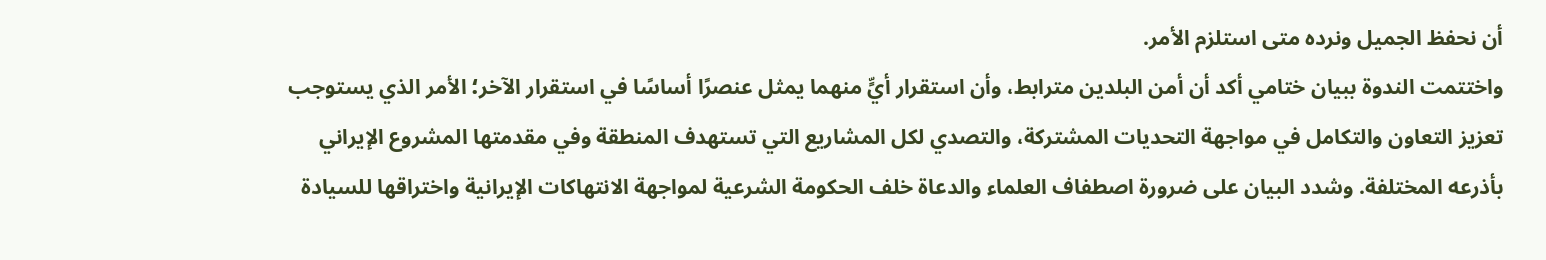أن نحفظ الجميل ونرده متى استلزم الأمر.
واختتمت الندوة ببيان ختامي أكد أن أمن البلدين مترابط، وأن استقرار أيٍّ منهما يمثل عنصرًا أساسًا في استقرار الآخر؛ الأمر الذي يستوجب تعزيز التعاون والتكامل في مواجهة التحديات المشتركة، والتصدي لكل المشاريع التي تستهدف المنطقة وفي مقدمتها المشروع الإيراني بأذرعه المختلفة. وشدد البيان على ضرورة اصطفاف العلماء والدعاة خلف الحكومة الشرعية لمواجهة الانتهاكات الإيرانية واختراقها للسيادة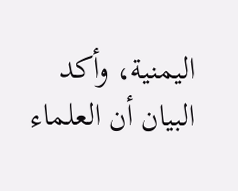اليمنية، وأكد البيان أن العلماء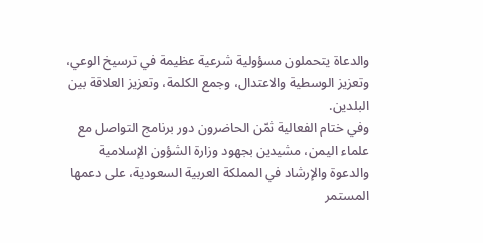والدعاة يتحملون مسؤولية شرعية عظيمة في ترسيخ الوعي، وتعزيز الوسطية والاعتدال، وجمع الكلمة، وتعزيز العلاقة بين البلدين.
وفي ختام الفعالية ثمّن الحاضرون دور برنامج التواصل مع علماء اليمن، مشيدين بجهود وزارة الشؤون الإسلامية والدعوة والإرشاد في المملكة العربية السعودية، على دعمها المستمر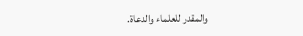والمقدر للعلماء والدعاة.